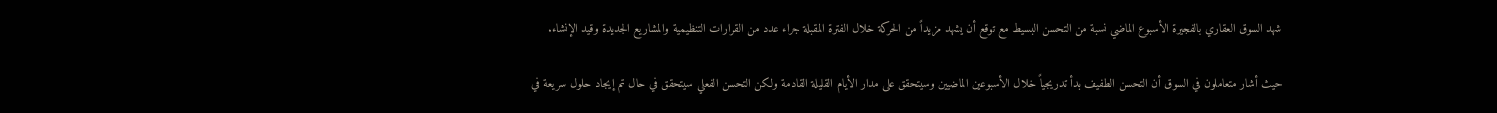شهد السوق العقاري بالفجيرة الأسبوع الماضي نسبة من التحسن البسيط مع توقع أن يشهد مزيداً من الحركة خلال الفترة المقبلة جراء عدد من القرارات التنظيمية والمشاريع الجديدة وقيد الإنشاء.

حيث أشار متعاملون في السوق أن التحسن الطفيف بدأ تدريجياً خلال الأسبوعين الماضيين وسيتحقق على مدار الأيام القليلة القادمة ولكن التحسن الفعلي سيتحقق في حال تم إيجاد حلول سريعة في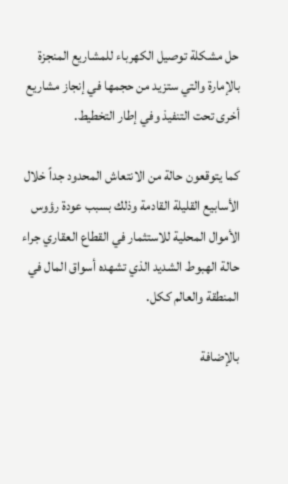حل مشكلة توصيل الكهرباء للمشاريع المنجزة بالإمارة والتي ستزيد من حجمها في إنجاز مشاريع أخرى تحت التنفيذ وفي إطار التخطيط.

كما يتوقعون حالة من الانتعاش المحدود جداً خلال الأسابيع القليلة القادمة وذلك بسبب عودة رؤوس الأموال المحلية للاستثمار في القطاع العقاري جراء حالة الهبوط الشديد الذي تشهده أسواق المال في المنطقة والعالم ككل.

بالإضافة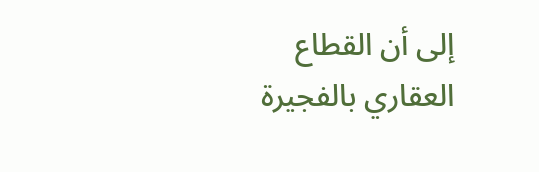إلى أن القطاع العقاري بالفجيرة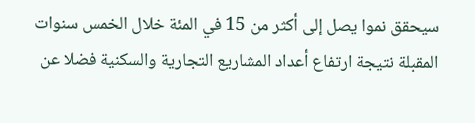سيحقق نموا يصل إلى أكثر من 15 في المئة خلال الخمس سنوات المقبلة نتيجة ارتفاع أعداد المشاريع التجارية والسكنية فضلا عن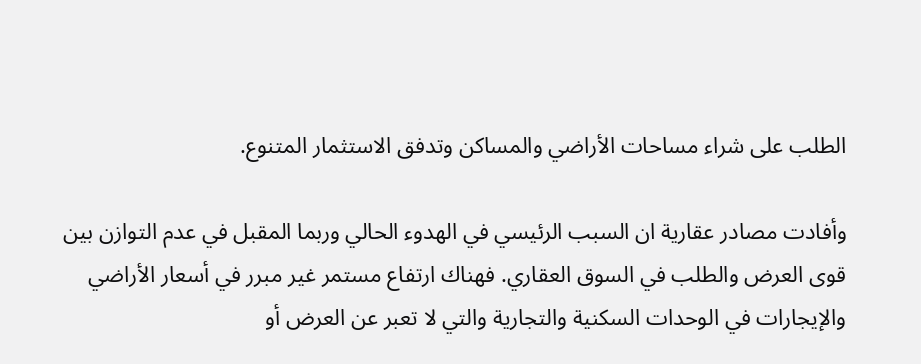الطلب على شراء مساحات الأراضي والمساكن وتدفق الاستثمار المتنوع.

وأفادت مصادر عقارية ان السبب الرئيسي في الهدوء الحالي وربما المقبل في عدم التوازن بين قوى العرض والطلب في السوق العقاري. فهناك ارتفاع مستمر غير مبرر في أسعار الأراضي والإيجارات في الوحدات السكنية والتجارية والتي لا تعبر عن العرض أو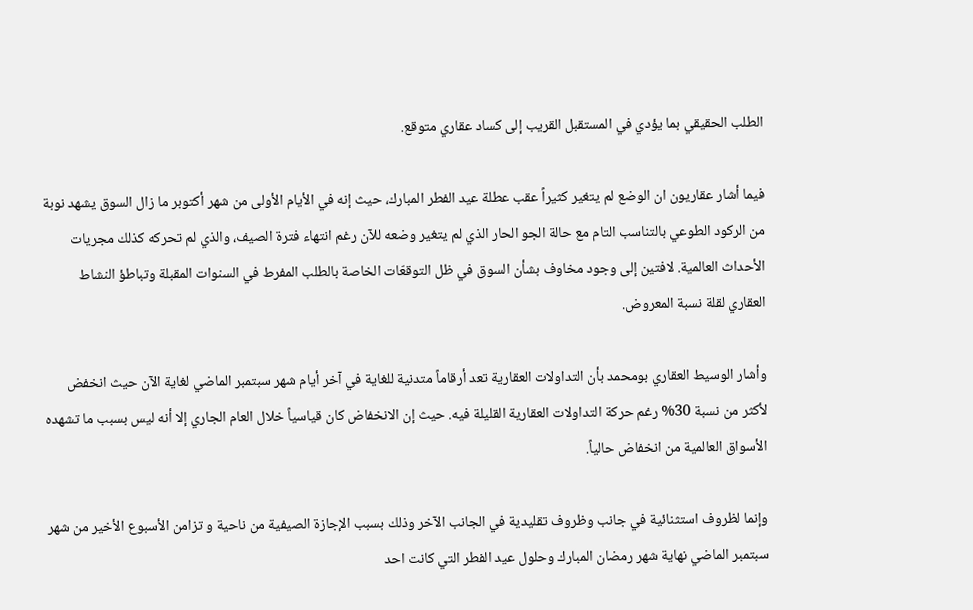الطلب الحقيقي بما يؤدي في المستقبل القريب إلى كساد عقاري متوقع.

فيما أشار عقاريون ان الوضع لم يتغير كثيراً عقب عطلة عيد الفطر المبارك، حيث إنه في الأيام الأولى من شهر أكتوبر ما زال السوق يشهد نوبة من الركود الطوعي بالتناسب التام مع حالة الجو الحار الذي لم يتغير وضعه للآن رغم انتهاء فترة الصيف، والذي لم تحركه كذلك مجريات الأحداث العالمية. لافتين إلى وجود مخاوف بشأن السوق في ظل التوقعّات الخاصة بالطلب المفرط في السنوات المقبلة وتباطؤ النشاط العقاري لقلة نسبة المعروض.

وأشار الوسيط العقاري بومحمد بأن التداولات العقارية تعد أرقاماً متدنية للغاية في آخر أيام شهر سبتمبر الماضي لغاية الآن حيث انخفض لأكثر من نسبة 30% رغم حركة التداولات العقارية القليلة فيه. حيث إن الانخفاض كان قياسياً خلال العام الجاري إلا أنه ليس بسبب ما تشهده الأسواق العالمية من انخفاض حالياً.

وإنما لظروف استثنائية في جانب وظروف تقليدية في الجانب الآخر وذلك بسبب الإجازة الصيفية من ناحية و تزامن الأسبوع الأخير من شهر سبتمبر الماضي نهاية شهر رمضان المبارك وحلول عيد الفطر التي كانت احد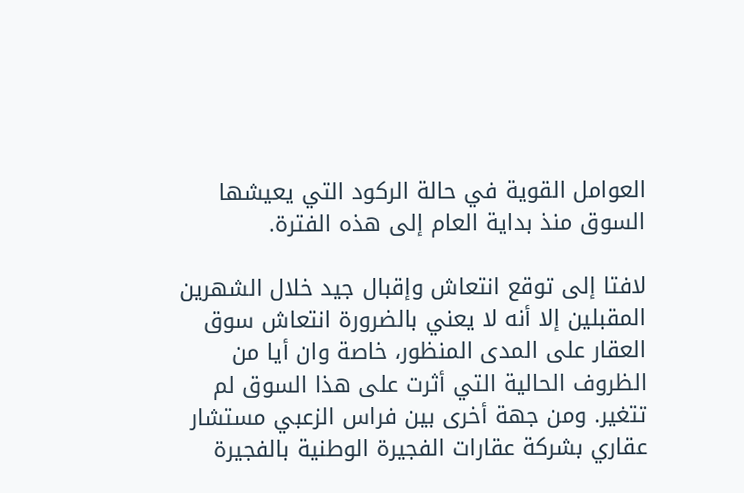العوامل القوية في حالة الركود التي يعيشها السوق منذ بداية العام إلى هذه الفترة.

لافتا إلى توقع انتعاش وإقبال جيد خلال الشهرين المقبلين إلا أنه لا يعني بالضرورة انتعاش سوق العقار على المدى المنظور، خاصة وان أيا من الظروف الحالية التي أثرت على هذا السوق لم تتغير. ومن جهة أخرى بين فراس الزعبي مستشار عقاري بشركة عقارات الفجيرة الوطنية بالفجيرة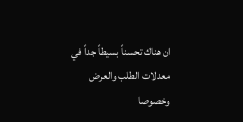ان هناك تحسناً بسيطاً جداً في معدلات الطلب والعرض وخصوصا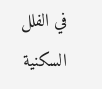في الفلل السكنية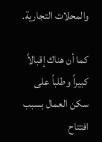والمحلات التجارية.

كما أن هناك إقبالاً كبيراً وطلباً على سكن العمال بسبب افتتاح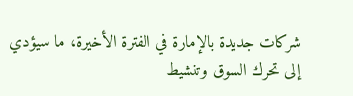شركات جديدة بالإمارة في الفترة الأخيرة، ما سيؤدي إلى تحرك السوق وتنشيط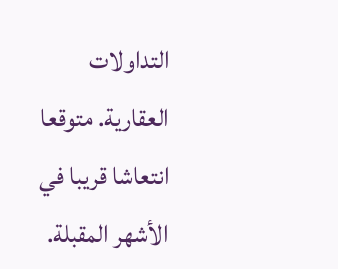التداولات العقارية. متوقعا انتعاشا قريبا في الأشهر المقبلة.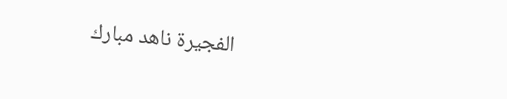الفجيرة ناهد مبارك